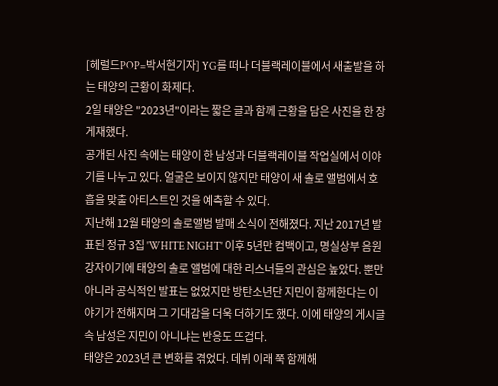[헤럴드POP=박서현기자] YG를 떠나 더블랙레이블에서 새출발을 하는 태양의 근황이 화제다.
2일 태양은 "2023년"이라는 짧은 글과 함께 근황을 담은 사진을 한 장 게재했다.
공개된 사진 속에는 태양이 한 남성과 더블랙레이블 작업실에서 이야기를 나누고 있다. 얼굴은 보이지 않지만 태양이 새 솔로 앨범에서 호흡을 맞출 아티스트인 것을 예측할 수 있다.
지난해 12월 태양의 솔로앨범 발매 소식이 전해졌다. 지난 2017년 발표된 정규 3집 'WHITE NIGHT' 이후 5년만 컴백이고, 명실상부 음원강자이기에 태양의 솔로 앨범에 대한 리스너들의 관심은 높았다. 뿐만 아니라 공식적인 발표는 없었지만 방탄소년단 지민이 함께한다는 이야기가 전해지며 그 기대감을 더욱 더하기도 했다. 이에 태양의 게시글 속 남성은 지민이 아니냐는 반응도 뜨겁다.
태양은 2023년 큰 변화를 겪었다. 데뷔 이래 쭉 함께해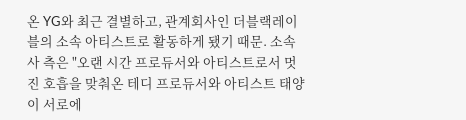온 YG와 최근 결별하고, 관계회사인 더블랙레이블의 소속 아티스트로 활동하게 됐기 때문. 소속사 측은 "오랜 시간 프로듀서와 아티스트로서 멋진 호흡을 맞춰온 테디 프로듀서와 아티스트 태양이 서로에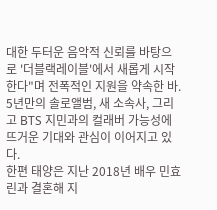대한 두터운 음악적 신뢰를 바탕으로 '더블랙레이블'에서 새롭게 시작한다"며 전폭적인 지원을 약속한 바. 5년만의 솔로앨범, 새 소속사, 그리고 BTS 지민과의 컬래버 가능성에 뜨거운 기대와 관심이 이어지고 있다.
한편 태양은 지난 2018년 배우 민효린과 결혼해 지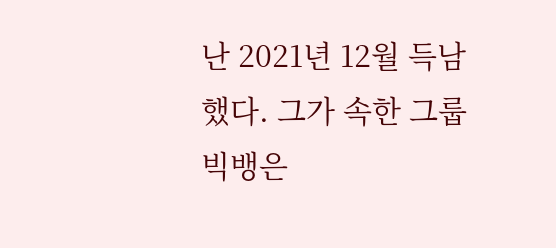난 2021년 12월 득남했다. 그가 속한 그룹 빅뱅은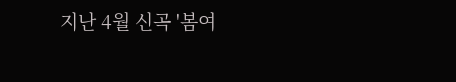지난 4월 신곡 '봄여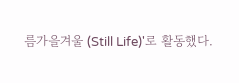름가을겨울 (Still Life)'로 활동했다.